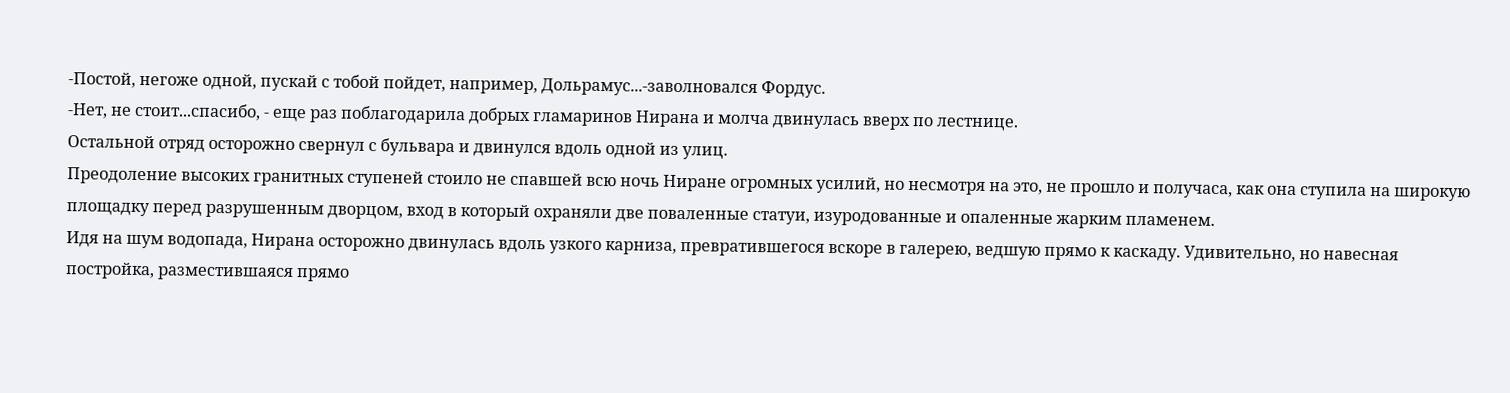-Постой, негоже одной, пускай с тобой пойдет, например, Дольрамус...-заволновался Фордус.
-Нет, не стоит...спасибо, - еще раз поблагодарила добрых гламаринов Нирана и молча двинулась вверх по лестнице.
Остальной отряд осторожно свернул с бульвара и двинулся вдоль одной из улиц.
Преодоление высоких гранитных ступеней стоило не спавшей всю ночь Ниране огромных усилий, но несмотря на это, не прошло и получаса, как она ступила на широкую площадку перед разрушенным дворцом, вход в который охраняли две поваленные статуи, изуродованные и опаленные жарким пламенем.
Идя на шум водопада, Нирана осторожно двинулась вдоль узкого карниза, превратившегося вскоре в галерею, ведшую прямо к каскаду. Удивительно, но навесная постройка, разместившаяся прямо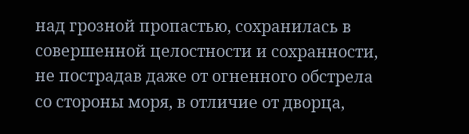над грозной пропастью, сохранилась в совершенной целостности и сохранности, не пострадав даже от огненного обстрела со стороны моря, в отличие от дворца,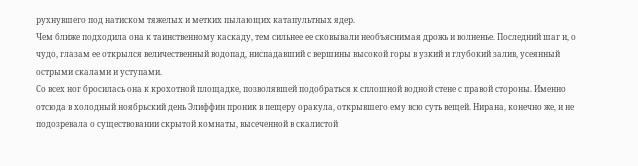рухнувшего под натиском тяжелых и метких пылающих катапультных ядер.
Чем ближе подходила она к таинственному каскаду, тем сильнее ее сковывали необъяснимая дрожь и волненье. Последний шаг и, о чудо, глазам ее открылся величественный водопад, ниспадавший с вершины высокой горы в узкий и глубокий залив, усеянный острыми скалами и уступами.
Со всех ног бросилась она к крохотной площадке, позволявшей подобраться к сплошной водной стене с правой стороны. Именно отсюда в холодный ноябрьский день Элиффин проник в пещеру оракула, открывшего ему всю суть вещей. Нирана, конечно же, и не подозревала о существовании скрытой комнаты, высеченной в скалистой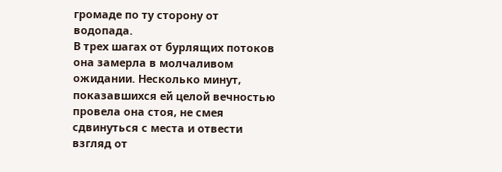громаде по ту сторону от водопада.
В трех шагах от бурлящих потоков она замерла в молчаливом ожидании. Несколько минут, показавшихся ей целой вечностью провела она стоя, не смея сдвинуться с места и отвести взгляд от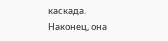каскада.
Наконец, она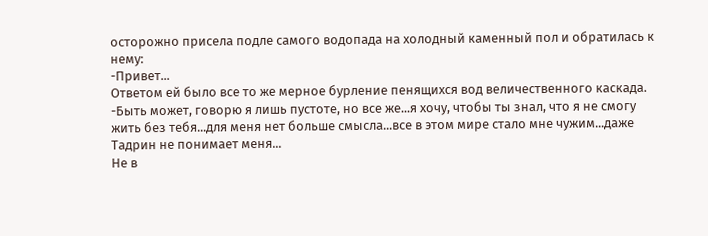осторожно присела подле самого водопада на холодный каменный пол и обратилась к нему:
-Привет...
Ответом ей было все то же мерное бурление пенящихся вод величественного каскада.
-Быть может, говорю я лишь пустоте, но все же...я хочу, чтобы ты знал, что я не смогу жить без тебя...для меня нет больше смысла...все в этом мире стало мне чужим...даже Тадрин не понимает меня...
Не в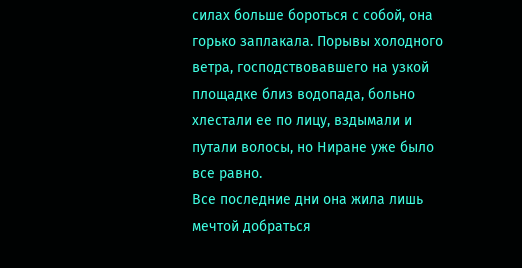силах больше бороться с собой, она горько заплакала. Порывы холодного ветра, господствовавшего на узкой площадке близ водопада, больно хлестали ее по лицу, вздымали и путали волосы, но Ниране уже было все равно.
Все последние дни она жила лишь мечтой добраться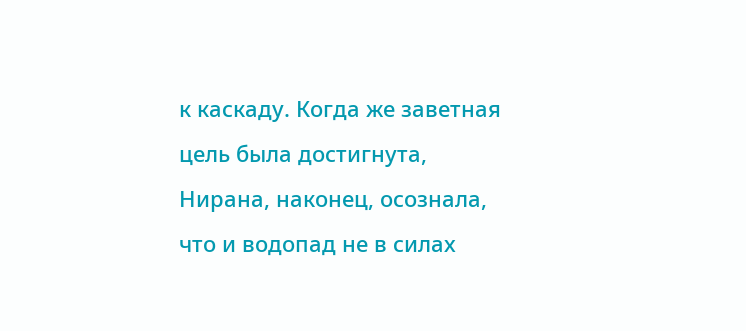к каскаду. Когда же заветная цель была достигнута, Нирана, наконец, осознала, что и водопад не в силах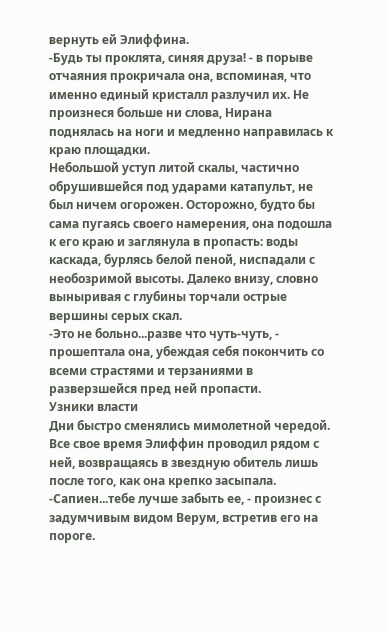вернуть ей Элиффина.
-Будь ты проклята, синяя друза! - в порыве отчаяния прокричала она, вспоминая, что именно единый кристалл разлучил их. Не произнеся больше ни слова, Нирана поднялась на ноги и медленно направилась к краю площадки.
Небольшой уступ литой скалы, частично обрушившейся под ударами катапульт, не был ничем огорожен. Осторожно, будто бы сама пугаясь своего намерения, она подошла к его краю и заглянула в пропасть: воды каскада, бурлясь белой пеной, ниспадали с необозримой высоты. Далеко внизу, словно выныривая с глубины торчали острые вершины серых скал.
-Это не больно...разве что чуть-чуть, - прошептала она, убеждая себя покончить со всеми страстями и терзаниями в разверзшейся пред ней пропасти.
Узники власти
Дни быстро сменялись мимолетной чередой. Все свое время Элиффин проводил рядом с ней, возвращаясь в звездную обитель лишь после того, как она крепко засыпала.
-Сапиен...тебе лучше забыть ее, - произнес с задумчивым видом Верум, встретив его на пороге.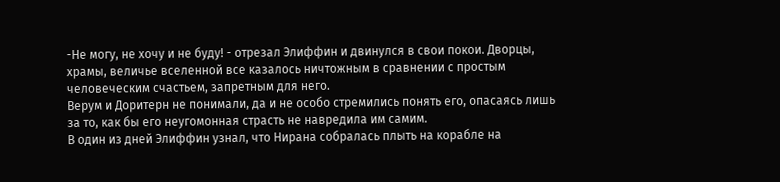-Не могу, не хочу и не буду! - отрезал Элиффин и двинулся в свои покои. Дворцы, храмы, величье вселенной все казалось ничтожным в сравнении с простым человеческим счастьем, запретным для него.
Верум и Доритерн не понимали, да и не особо стремились понять его, опасаясь лишь за то, как бы его неугомонная страсть не навредила им самим.
В один из дней Элиффин узнал, что Нирана собралась плыть на корабле на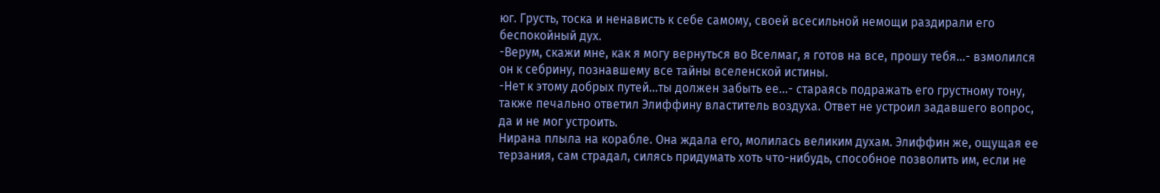юг. Грусть, тоска и ненависть к себе самому, своей всесильной немощи раздирали его беспокойный дух.
-Верум, скажи мне, как я могу вернуться во Вселмаг, я готов на все, прошу тебя...- взмолился он к себрину, познавшему все тайны вселенской истины.
-Нет к этому добрых путей...ты должен забыть ее...- стараясь подражать его грустному тону, также печально ответил Элиффину властитель воздуха. Ответ не устроил задавшего вопрос, да и не мог устроить.
Нирана плыла на корабле. Она ждала его, молилась великим духам. Элиффин же, ощущая ее терзания, сам страдал, силясь придумать хоть что-нибудь, способное позволить им, если не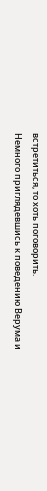встретиться, то хоть поговорить.
Немного приглядевшись к поведению Верума и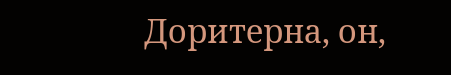Доритерна, он,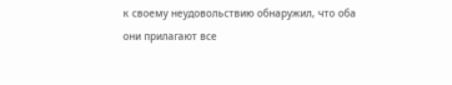к своему неудовольствию обнаружил, что оба они прилагают все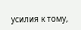усилия к тому,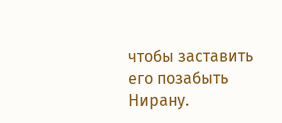чтобы заставить его позабыть Нирану.